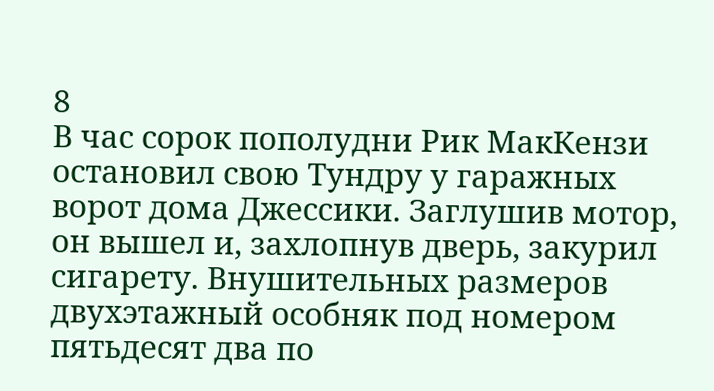8
В час сорок пополудни Рик МакКензи остановил свою Тундру у гаражных ворот дома Джессики. Заглушив мотор, он вышел и, захлопнув дверь, закурил сигарету. Внушительных размеров двухэтажный особняк под номером пятьдесят два по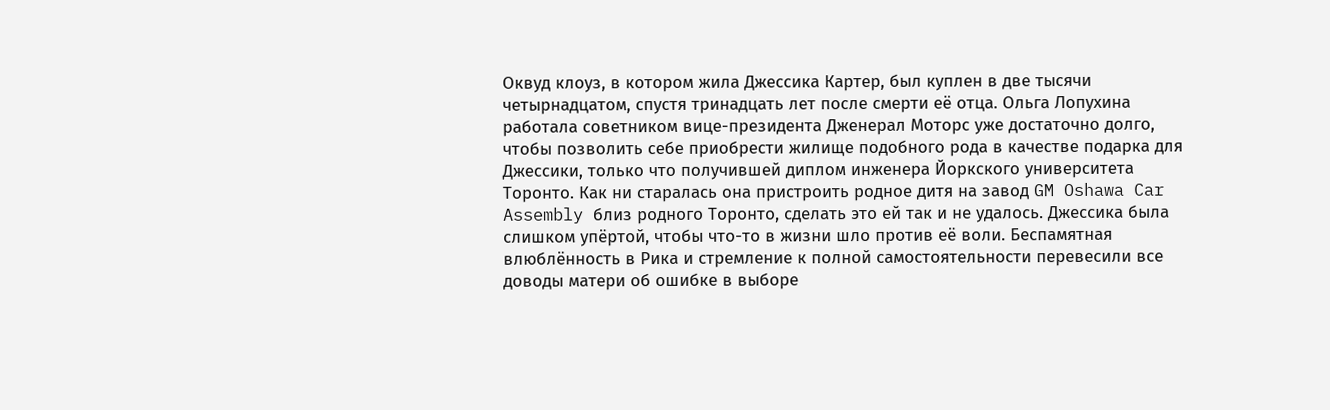Оквуд клоуз, в котором жила Джессика Картер, был куплен в две тысячи четырнадцатом, спустя тринадцать лет после смерти её отца. Ольга Лопухина работала советником вице-президента Дженерал Моторс уже достаточно долго, чтобы позволить себе приобрести жилище подобного рода в качестве подарка для Джессики, только что получившей диплом инженера Йоркского университета Торонто. Как ни старалась она пристроить родное дитя на завод GM Oshawa Car Assembly близ родного Торонто, сделать это ей так и не удалось. Джессика была слишком упёртой, чтобы что-то в жизни шло против её воли. Беспамятная влюблённость в Рика и стремление к полной самостоятельности перевесили все доводы матери об ошибке в выборе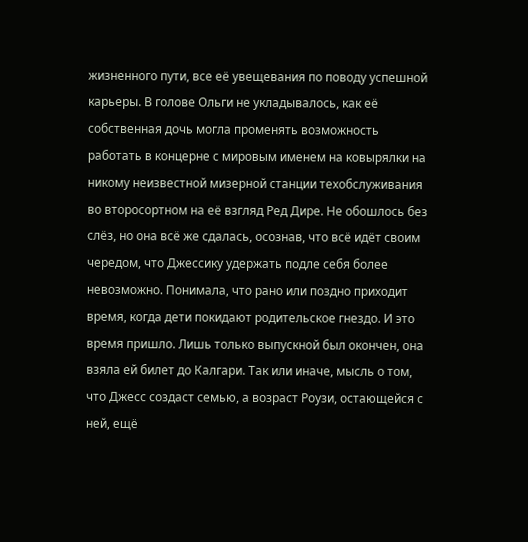жизненного пути, все её увещевания по поводу успешной карьеры. В голове Ольги не укладывалось, как её собственная дочь могла променять возможность работать в концерне с мировым именем на ковырялки на никому неизвестной мизерной станции техобслуживания во второсортном на её взгляд Ред Дире. Не обошлось без слёз, но она всё же сдалась, осознав, что всё идёт своим чередом, что Джессику удержать подле себя более невозможно. Понимала, что рано или поздно приходит время, когда дети покидают родительское гнездо. И это время пришло. Лишь только выпускной был окончен, она взяла ей билет до Калгари. Так или иначе, мысль о том, что Джесс создаст семью, а возраст Роузи, остающейся с ней, ещё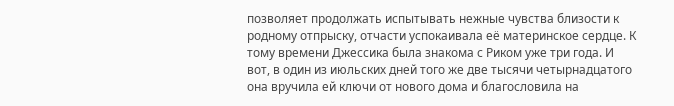позволяет продолжать испытывать нежные чувства близости к родному отпрыску, отчасти успокаивала её материнское сердце. К тому времени Джессика была знакома с Риком уже три года. И вот, в один из июльских дней того же две тысячи четырнадцатого она вручила ей ключи от нового дома и благословила на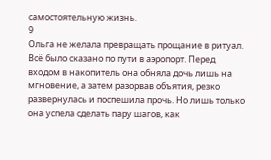самостоятельную жизнь.
9
Ольга не желала превращать прощание в ритуал. Всё было сказано по пути в аэропорт. Перед входом в накопитель она обняла дочь лишь на мгновение, а затем разорвав объятия, резко развернулась и поспешила прочь. Но лишь только она успела сделать пару шагов, как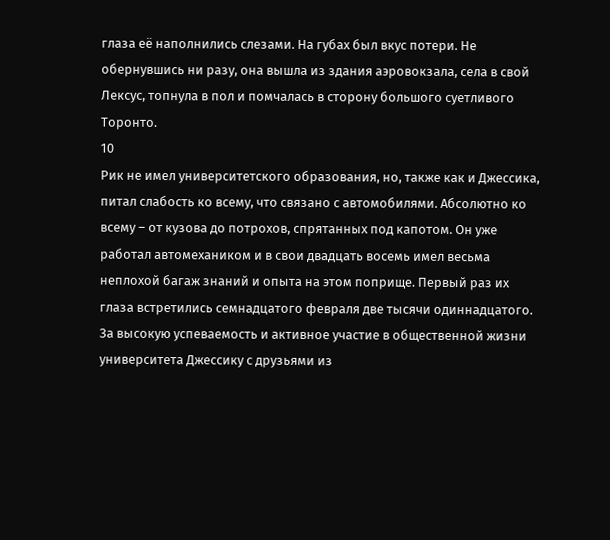глаза её наполнились слезами. На губах был вкус потери. Не обернувшись ни разу, она вышла из здания аэровокзала, села в свой Лексус, топнула в пол и помчалась в сторону большого суетливого Торонто.
10
Рик не имел университетского образования, но, также как и Джессика, питал слабость ко всему, что связано с автомобилями. Абсолютно ко всему – от кузова до потрохов, спрятанных под капотом. Он уже работал автомехаником и в свои двадцать восемь имел весьма неплохой багаж знаний и опыта на этом поприще. Первый раз их глаза встретились семнадцатого февраля две тысячи одиннадцатого. За высокую успеваемость и активное участие в общественной жизни университета Джессику с друзьями из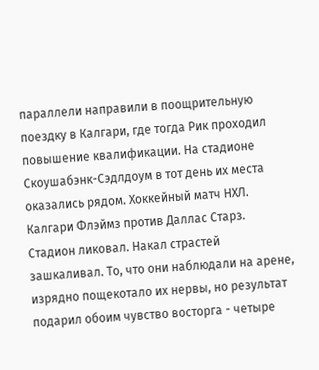параллели направили в поощрительную поездку в Калгари, где тогда Рик проходил повышение квалификации. На стадионе Скоушабэнк-Сэдлдоум в тот день их места оказались рядом. Хоккейный матч НХЛ. Калгари Флэймз против Даллас Старз. Стадион ликовал. Накал страстей зашкаливал. То, что они наблюдали на арене, изрядно пощекотало их нервы, но результат подарил обоим чувство восторга - четыре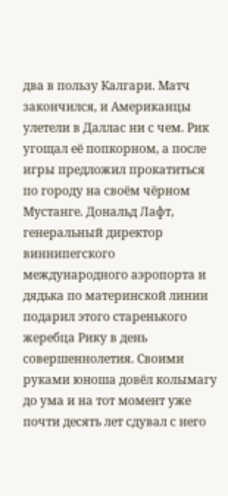два в пользу Калгари. Матч закончился, и Американцы улетели в Даллас ни с чем. Рик угощал её попкорном, а после игры предложил прокатиться по городу на своём чёрном Мустанге. Дональд Лафт, генеральный директор виннипегского международного аэропорта и дядька по материнской линии подарил этого старенького жеребца Рику в день совершеннолетия. Своими руками юноша довёл колымагу до ума и на тот момент уже почти десять лет сдувал с него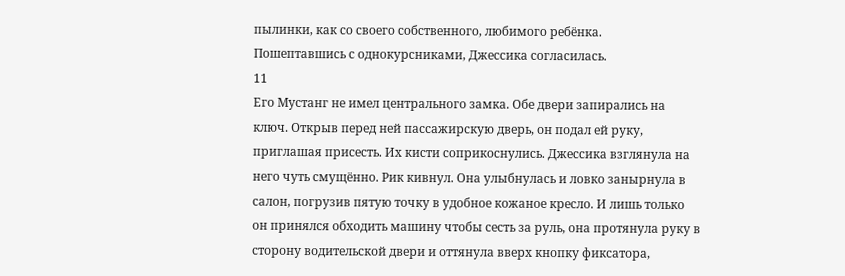пылинки, как со своего собственного, любимого ребёнка.
Пошептавшись с однокурсниками, Джессика согласилась.
11
Его Мустанг не имел центрального замка. Обе двери запирались на ключ. Открыв перед ней пассажирскую дверь, он подал ей руку, приглашая присесть. Их кисти соприкоснулись. Джессика взглянула на него чуть смущённо. Рик кивнул. Она улыбнулась и ловко занырнула в салон, погрузив пятую точку в удобное кожаное кресло. И лишь только он принялся обходить машину чтобы сесть за руль, она протянула руку в сторону водительской двери и оттянула вверх кнопку фиксатора,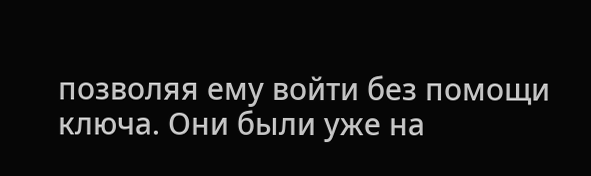позволяя ему войти без помощи ключа. Они были уже на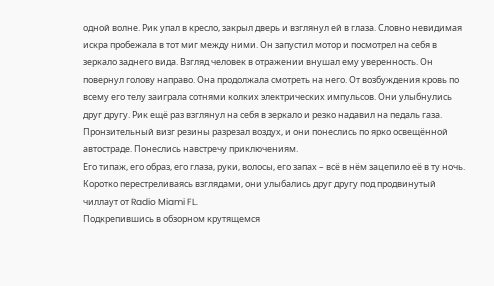одной волне. Рик упал в кресло, закрыл дверь и взглянул ей в глаза. Словно невидимая искра пробежала в тот миг между ними. Он запустил мотор и посмотрел на себя в зеркало заднего вида. Взгляд человек в отражении внушал ему уверенность. Он повернул голову направо. Она продолжала смотреть на него. От возбуждения кровь по всему его телу заиграла сотнями колких электрических импульсов. Они улыбнулись друг другу. Рик ещё раз взглянул на себя в зеркало и резко надавил на педаль газа. Пронзительный визг резины разрезал воздух, и они понеслись по ярко освещённой автостраде. Понеслись навстречу приключениям.
Его типаж, его образ, его глаза, руки, волосы, его запах – всё в нём зацепило её в ту ночь. Коротко перестреливаясь взглядами, они улыбались друг другу под продвинутый чиллаут от Radio Miami FL.
Подкрепившись в обзорном крутящемся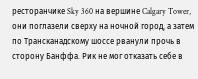ресторанчике Sky 360 на вершине Calgary Tower, они поглазели сверху на ночной город, а затем по Трансканадскому шоссе рванули прочь в сторону Банффа. Рик не мог отказать себе в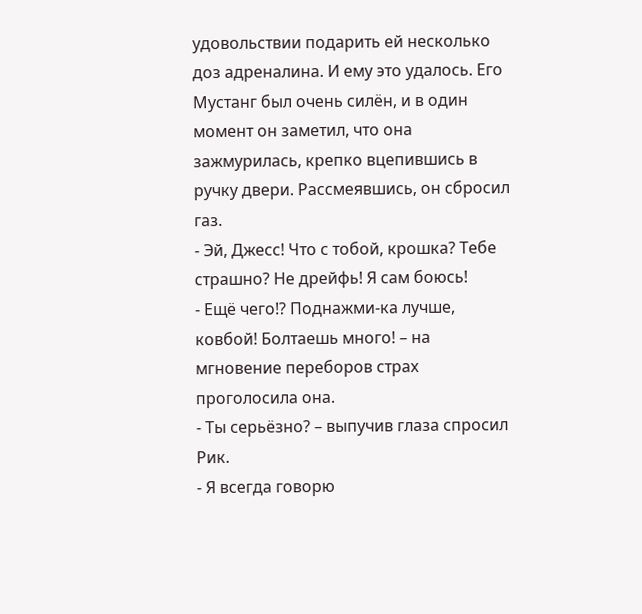удовольствии подарить ей несколько доз адреналина. И ему это удалось. Его Мустанг был очень силён, и в один момент он заметил, что она зажмурилась, крепко вцепившись в ручку двери. Рассмеявшись, он сбросил газ.
- Эй, Джесс! Что с тобой, крошка? Тебе страшно? Не дрейфь! Я сам боюсь!
- Ещё чего!? Поднажми-ка лучше, ковбой! Болтаешь много! – на мгновение переборов страх проголосила она.
- Ты серьёзно? – выпучив глаза спросил Рик.
- Я всегда говорю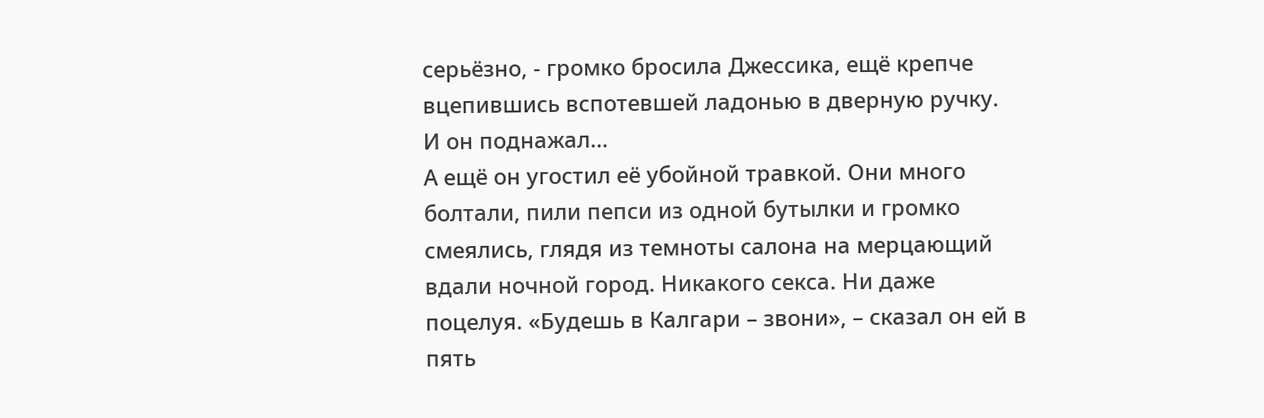серьёзно, - громко бросила Джессика, ещё крепче вцепившись вспотевшей ладонью в дверную ручку.
И он поднажал…
А ещё он угостил её убойной травкой. Они много болтали, пили пепси из одной бутылки и громко смеялись, глядя из темноты салона на мерцающий вдали ночной город. Никакого секса. Ни даже поцелуя. «Будешь в Калгари – звони», – сказал он ей в пять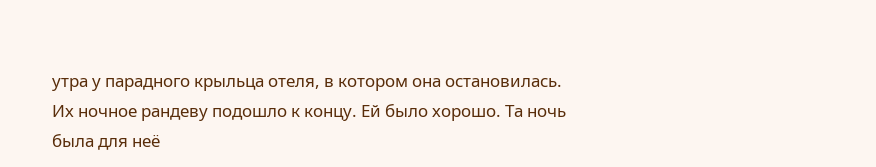утра у парадного крыльца отеля, в котором она остановилась. Их ночное рандеву подошло к концу. Ей было хорошо. Та ночь была для неё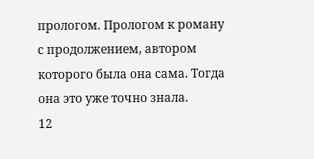прологом. Прологом к роману с продолжением, автором которого была она сама. Тогда она это уже точно знала.
12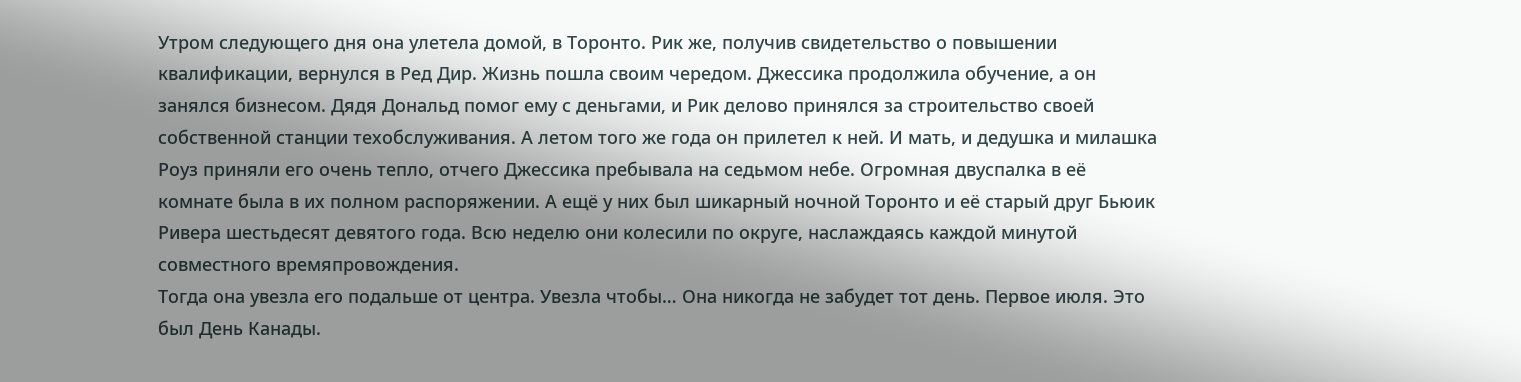Утром следующего дня она улетела домой, в Торонто. Рик же, получив свидетельство о повышении квалификации, вернулся в Ред Дир. Жизнь пошла своим чередом. Джессика продолжила обучение, а он занялся бизнесом. Дядя Дональд помог ему с деньгами, и Рик делово принялся за строительство своей собственной станции техобслуживания. А летом того же года он прилетел к ней. И мать, и дедушка и милашка Роуз приняли его очень тепло, отчего Джессика пребывала на седьмом небе. Огромная двуспалка в её комнате была в их полном распоряжении. А ещё у них был шикарный ночной Торонто и её старый друг Бьюик Ривера шестьдесят девятого года. Всю неделю они колесили по округе, наслаждаясь каждой минутой совместного времяпровождения.
Тогда она увезла его подальше от центра. Увезла чтобы… Она никогда не забудет тот день. Первое июля. Это был День Канады.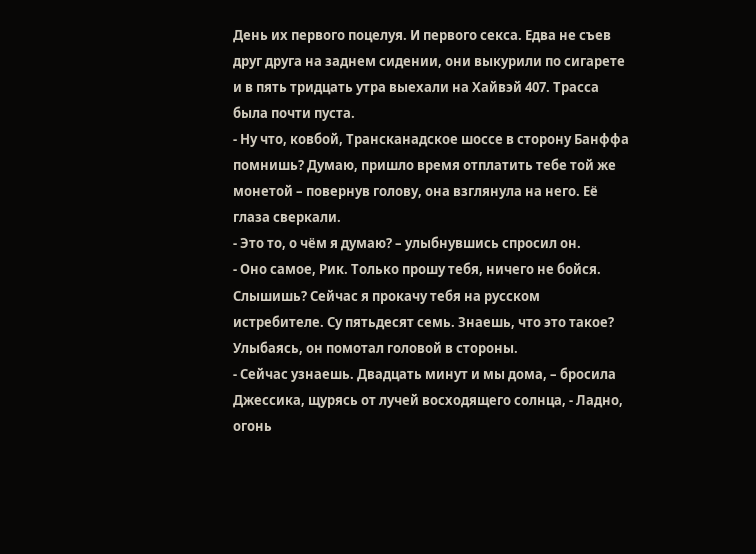День их первого поцелуя. И первого секса. Едва не съев друг друга на заднем сидении, они выкурили по сигарете и в пять тридцать утра выехали на Хайвэй 407. Трасса была почти пуста.
- Ну что, ковбой, Трансканадское шоссе в сторону Банффа помнишь? Думаю, пришло время отплатить тебе той же монетой – повернув голову, она взглянула на него. Её глаза сверкали.
- Это то, о чём я думаю? – улыбнувшись спросил он.
- Оно самое, Рик. Только прошу тебя, ничего не бойся. Слышишь? Сейчас я прокачу тебя на русском истребителе. Су пятьдесят семь. Знаешь, что это такое?
Улыбаясь, он помотал головой в стороны.
- Сейчас узнаешь. Двадцать минут и мы дома, – бросила Джессика, щурясь от лучей восходящего солнца, - Ладно, огонь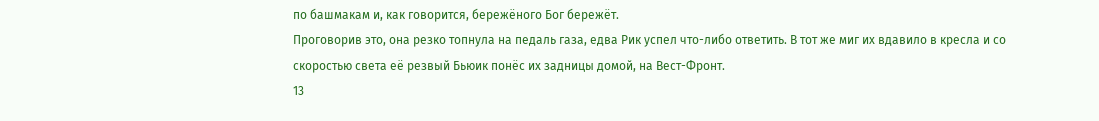по башмакам и, как говорится, бережёного Бог бережёт.
Проговорив это, она резко топнула на педаль газа, едва Рик успел что-либо ответить. В тот же миг их вдавило в кресла и со скоростью света её резвый Бьюик понёс их задницы домой, на Вест-Фронт.
13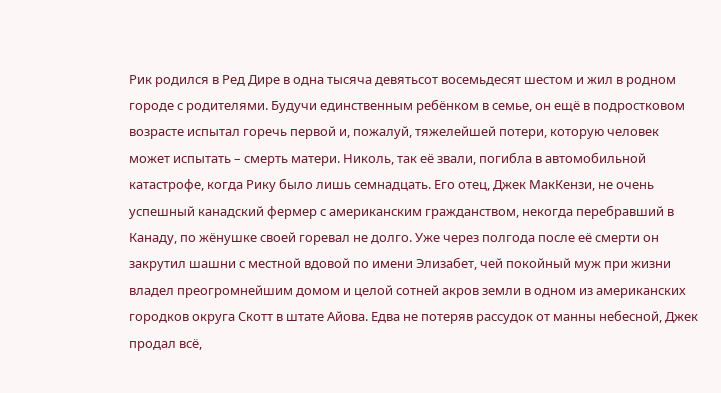Рик родился в Ред Дире в одна тысяча девятьсот восемьдесят шестом и жил в родном городе с родителями. Будучи единственным ребёнком в семье, он ещё в подростковом возрасте испытал горечь первой и, пожалуй, тяжелейшей потери, которую человек может испытать – смерть матери. Николь, так её звали, погибла в автомобильной катастрофе, когда Рику было лишь семнадцать. Его отец, Джек МакКензи, не очень успешный канадский фермер с американским гражданством, некогда перебравший в Канаду, по жёнушке своей горевал не долго. Уже через полгода после её смерти он закрутил шашни с местной вдовой по имени Элизабет, чей покойный муж при жизни владел преогромнейшим домом и целой сотней акров земли в одном из американских городков округа Скотт в штате Айова. Едва не потеряв рассудок от манны небесной, Джек продал всё,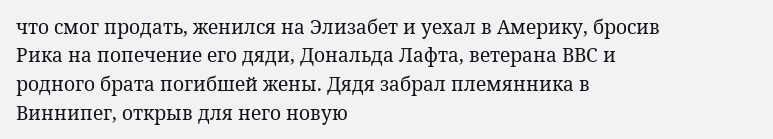что смог продать, женился на Элизабет и уехал в Америку, бросив Рика на попечение его дяди, Дональда Лафта, ветерана ВВС и родного брата погибшей жены. Дядя забрал племянника в Виннипег, открыв для него новую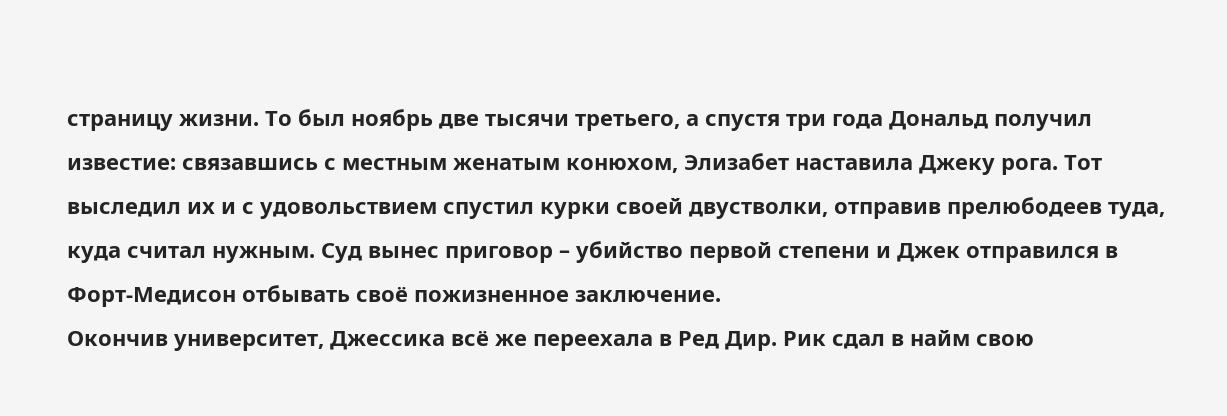страницу жизни. То был ноябрь две тысячи третьего, а спустя три года Дональд получил известие: связавшись с местным женатым конюхом, Элизабет наставила Джеку рога. Тот выследил их и с удовольствием спустил курки своей двустволки, отправив прелюбодеев туда, куда считал нужным. Суд вынес приговор – убийство первой степени и Джек отправился в Форт-Медисон отбывать своё пожизненное заключение.
Окончив университет, Джессика всё же переехала в Ред Дир. Рик сдал в найм свою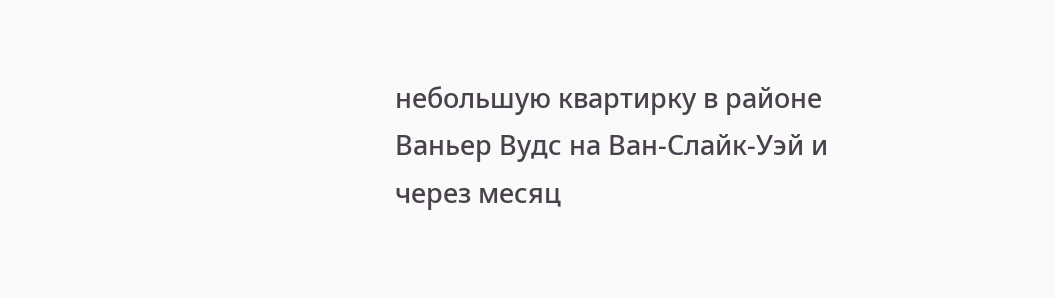небольшую квартирку в районе Ваньер Вудс на Ван-Слайк-Уэй и через месяц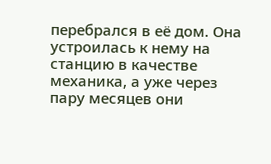перебрался в её дом. Она устроилась к нему на станцию в качестве механика, а уже через пару месяцев они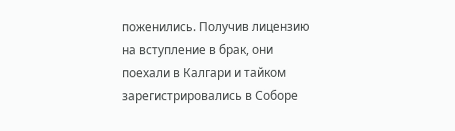поженились. Получив лицензию на вступление в брак, они поехали в Калгари и тайком зарегистрировались в Соборе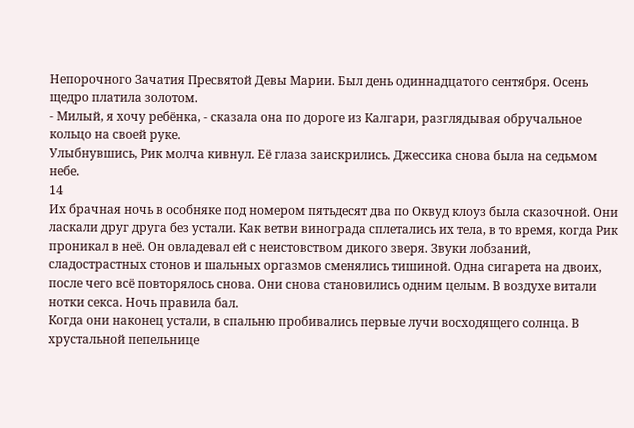Непорочного Зачатия Пресвятой Девы Марии. Был день одиннадцатого сентября. Осень щедро платила золотом.
- Милый, я хочу ребёнка, - сказала она по дороге из Калгари, разглядывая обручальное кольцо на своей руке.
Улыбнувшись, Рик молча кивнул. Её глаза заискрились. Джессика снова была на седьмом небе.
14
Их брачная ночь в особняке под номером пятьдесят два по Оквуд клоуз была сказочной. Они ласкали друг друга без устали. Как ветви винограда сплетались их тела, в то время, когда Рик проникал в неё. Он овладевал ей с неистовством дикого зверя. Звуки лобзаний, сладострастных стонов и шальных оргазмов сменялись тишиной. Одна сигарета на двоих, после чего всё повторялось снова. Они снова становились одним целым. В воздухе витали нотки секса. Ночь правила бал.
Когда они наконец устали, в спальню пробивались первые лучи восходящего солнца. В хрустальной пепельнице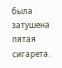была затушена пятая сигарета.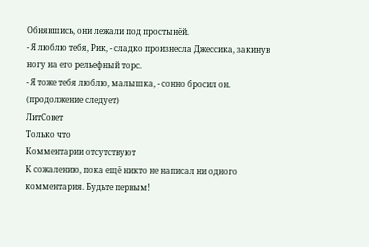Обнявшись, они лежали под простынёй.
- Я люблю тебя, Рик, - сладко произнесла Джессика, закинув ногу на его рельефный торс.
- Я тоже тебя люблю, малышка, - сонно бросил он.
(продолжение следует)
ЛитСовет
Только что
Комментарии отсутствуют
К сожалению, пока ещё никто не написал ни одного комментария. Будьте первым!